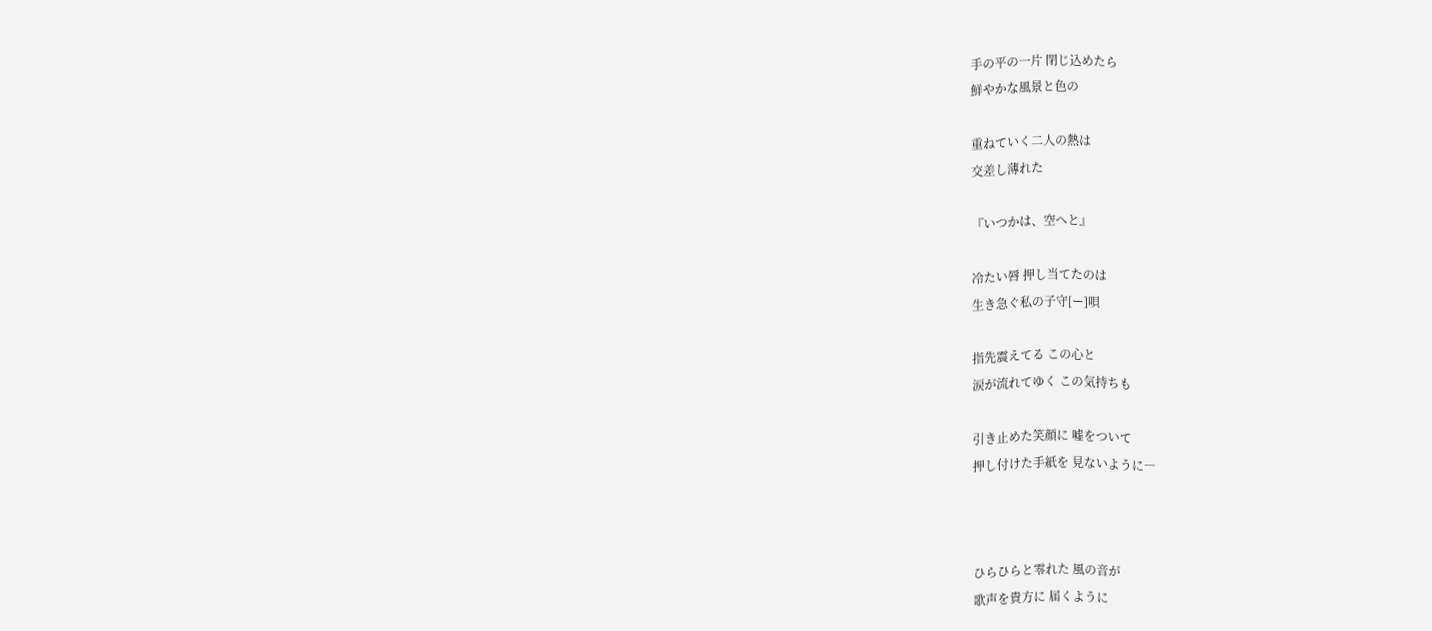手の平の一片 閉じ込めたら
鮮やかな風景と色の

重ねていく二人の熱は
交差し薄れた

『いつかは、空へと』

冷たい唇 押し当てたのは
生き急ぐ私の子守[ー]唄

指先震えてる この心と
涙が流れてゆく この気持ちも

引き止めた笑顔に 嘘をついて
押し付けた手紙を 見ないように―



ひらひらと零れた 風の音が
歌声を貴方に 届くように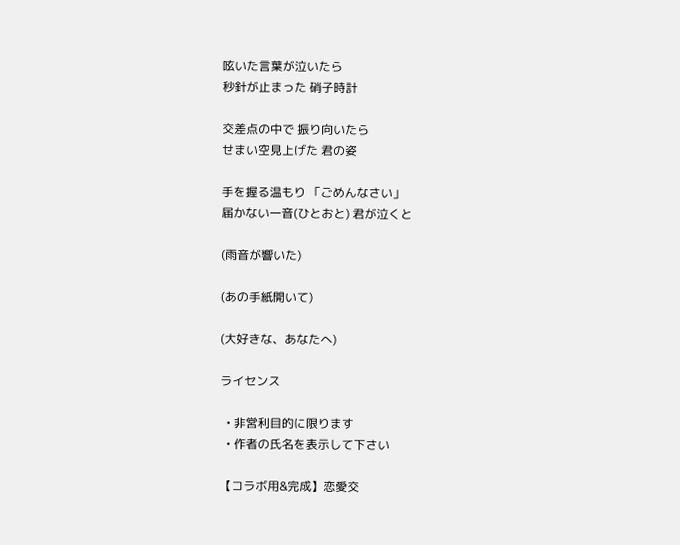呟いた言葉が泣いたら
秒針が止まった 硝子時計

交差点の中で 振り向いたら
せまい空見上げた 君の姿

手を握る温もり 「ごめんなさい」
届かない一音(ひとおと) 君が泣くと

(雨音が響いた)

(あの手紙開いて)

(大好きな、あなたへ)

ライセンス

  • 非営利目的に限ります
  • 作者の氏名を表示して下さい

【コラボ用&完成】恋愛交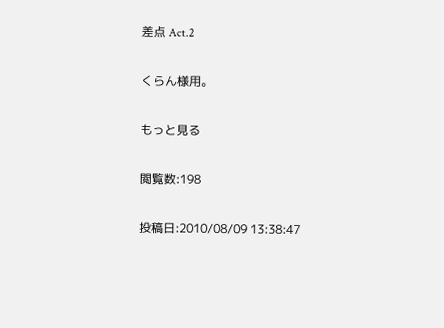差点 Act.2

くらん様用。

もっと見る

閲覧数:198

投稿日:2010/08/09 13:38:47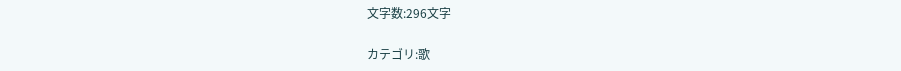文字数:296文字

カテゴリ:歌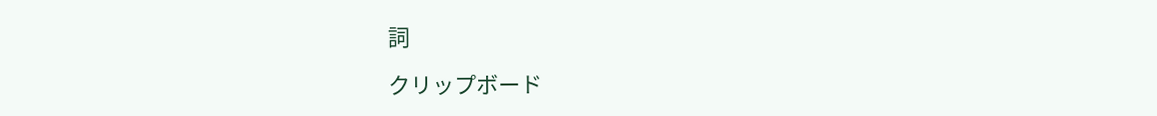詞

クリップボード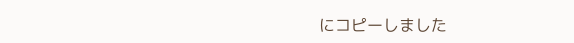にコピーしました